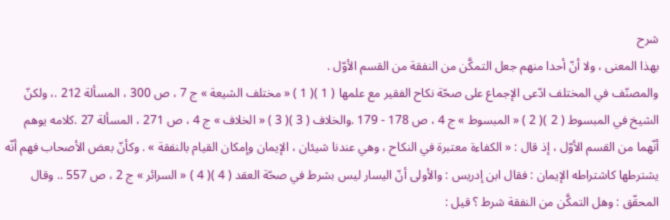شرح
بهذا المعنى ، ولا أنّ أحدا منهم جعل التمكَّن من النفقة من القسم الأوّل .
والمصنّف في المختلف ادّعى الإجماع على صحّة نكاح الفقير مع علمها ( 1 )( 1 ) « مختلف الشيعة » ج 7 ، ص 300 ، المسألة 212 .، ولكنّ الشيخ في المبسوط ( 2 )( 2 ) « المبسوط » ج 4 ، ص 178 - 179 .والخلاف ( 3 )( 3 ) « الخلاف » ج 4 ، ص 271 ، المسألة 27 .كلامه يوهم أنّهما من القسم الأوّل ، إذ قال : « الكفاءة معتبرة في النكاح ، وهي عندنا شيئان ، الإيمان وإمكان القيام بالنفقة » . وكأنّ بعض الأصحاب فهم أنّه يشترطها كاشتراطه الإيمان : فقال ابن إدريس : والأولى أنّ اليسار ليس بشرط في صحّة العقد ( 4 )( 4 ) « السرائر » ج 2 ، ص 557 .. وقال المحقّق : وهل التمكَّن من النفقة شرط ؟ قيل :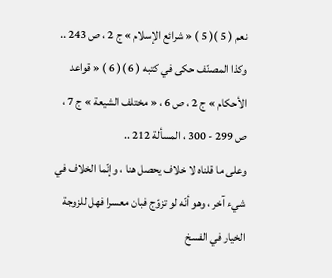نعم ( 5 )( 5 ) « شرائع الإسلام » ج 2 ، ص 243 .. وكذا المصنّف حكى في كتبه ( 6 )( 6 ) « قواعد الأحكام » ج 2 ، ص 6 ، « مختلف الشيعة » ج 7 ، ص 299 - 300 ، المسألة 212 ..
وعلى ما قلناه لا خلاف يحصل هنا ، وإنّما الخلاف في شيء آخر ، وهو أنّه لو تزوّج فبان معسرا فهل للزوجة الخيار في الفسخ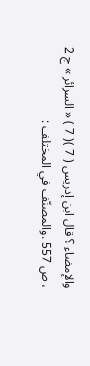والإمضاء ؟ قال ابن إدريس ( 7 )( 7 ) « السرائر » ج 2 ، ص 557 .والمصنّف في المختلف :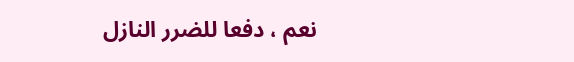نعم ، دفعا للضرر النازل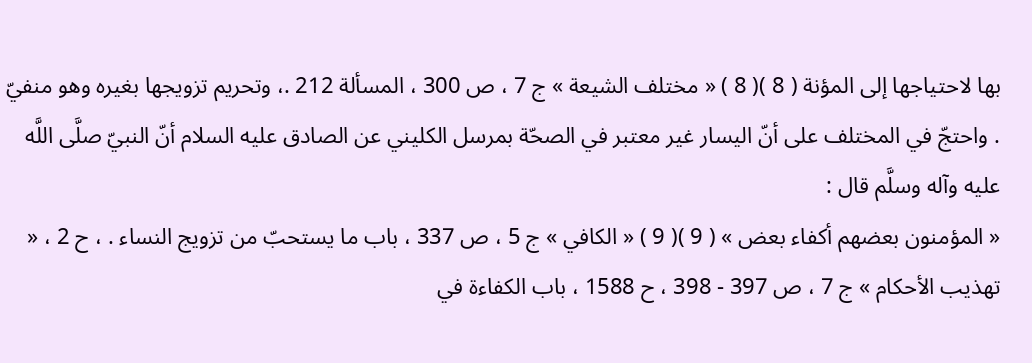بها لاحتياجها إلى المؤنة ( 8 )( 8 ) « مختلف الشيعة » ج 7 ، ص 300 ، المسألة 212 .، وتحريم تزويجها بغيره وهو منفيّ . واحتجّ في المختلف على أنّ اليسار غير معتبر في الصحّة بمرسل الكليني عن الصادق عليه السلام أنّ النبيّ صلَّى اللَّه عليه وآله وسلَّم قال :
« المؤمنون بعضهم أكفاء بعض » ( 9 )( 9 ) « الكافي » ج 5 ، ص 337 ، باب ما يستحبّ من تزويج النساء . ، ح 2 ، « تهذيب الأحكام » ج 7 ، ص 397 - 398 ، ح 1588 ، باب الكفاءة في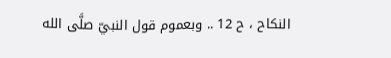النكاح ، ح 12 .. وبعموم قول النبيّ صلَّى الله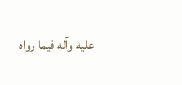عليه وآله فيما رواه